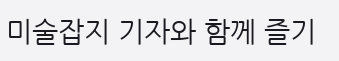미술잡지 기자와 함께 즐기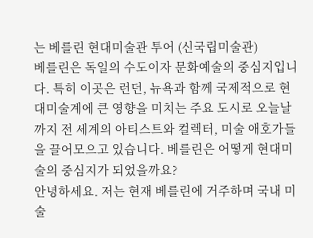는 베를린 현대미술관 투어 (신국립미술관)
베를린은 독일의 수도이자 문화예술의 중심지입니다. 특히 이곳은 런던, 뉴욕과 함께 국제적으로 현대미술계에 큰 영향을 미치는 주요 도시로 오늘날까지 전 세계의 아티스트와 컬렉터, 미술 애호가들을 끌어모으고 있습니다. 베를린은 어떻게 현대미술의 중심지가 되었을까요?
안녕하세요. 저는 현재 베를린에 거주하며 국내 미술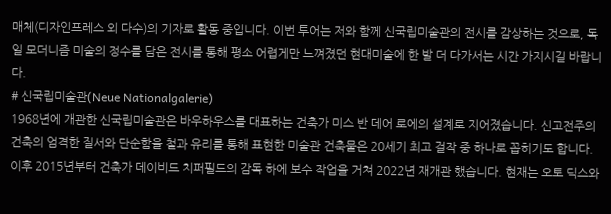매체(디자인프레스 외 다수)의 기자로 활동 중입니다. 이번 투어는 저와 함께 신국립미술관의 전시를 감상하는 것으로, 독일 모더니즘 미술의 정수를 담은 전시를 통해 평소 어렵게만 느껴졌던 현대미술에 한 발 더 다가서는 시간 가지시길 바랍니다.
# 신국립미술관(Neue Nationalgalerie)
1968년에 개관한 신국립미술관은 바우하우스를 대표하는 건축가 미스 반 데어 로에의 설계로 지어졌습니다. 신고전주의 건축의 엄격한 질서와 단순함을 철과 유리를 통해 표현한 미술관 건축물은 20세기 최고 걸작 중 하나로 꼽히기도 합니다. 이후 2015년부터 건축가 데이비드 치퍼필드의 감독 하에 보수 작업을 거쳐 2022년 재개관 했습니다. 현재는 오토 딕스와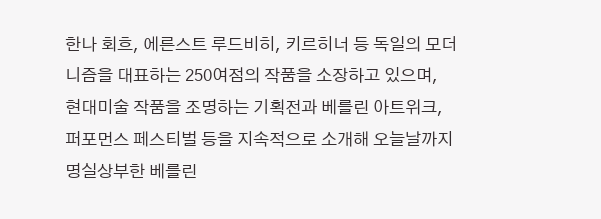한나 회흐, 에른스트 루드비히, 키르히너 등 독일의 모더니즘을 대표하는 250여점의 작품을 소장하고 있으며, 현대미술 작품을 조명하는 기획전과 베를린 아트위크, 퍼포먼스 페스티벌 등을 지속적으로 소개해 오늘날까지 명실상부한 베를린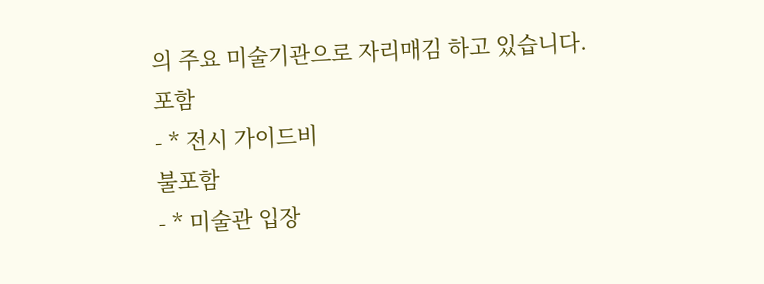의 주요 미술기관으로 자리매김 하고 있습니다.
포함
- * 전시 가이드비
불포함
- * 미술관 입장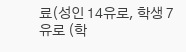료(성인 14유로, 학생 7유로 (학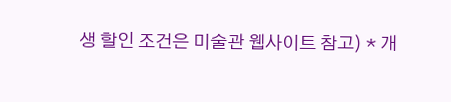생 할인 조건은 미술관 웹사이트 참고) * 개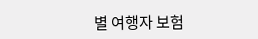별 여행자 보험